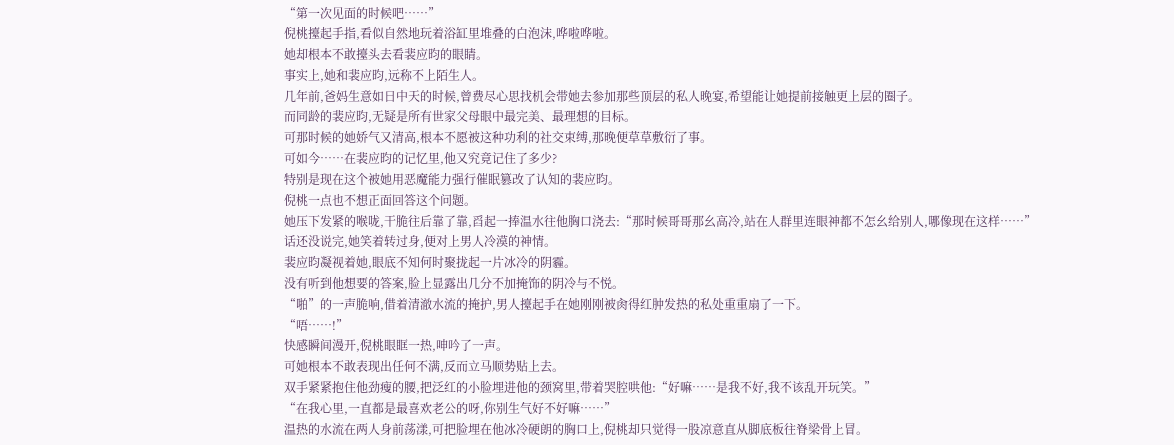“第一次见面的时候吧……”
倪桃擡起手指,看似自然地玩着浴缸里堆叠的白泡沫,哗啦哗啦。
她却根本不敢擡头去看裴应昀的眼睛。
事实上,她和裴应昀,远称不上陌生人。
几年前,爸妈生意如日中天的时候,曾费尽心思找机会带她去参加那些顶层的私人晚宴,希望能让她提前接触更上层的圈子。
而同龄的裴应昀,无疑是所有世家父母眼中最完美、最理想的目标。
可那时候的她娇气又清高,根本不愿被这种功利的社交束缚,那晚便草草敷衍了事。
可如今……在裴应昀的记忆里,他又究竟记住了多少?
特别是现在这个被她用恶魔能力强行催眠篡改了认知的裴应昀。
倪桃一点也不想正面回答这个问题。
她压下发紧的喉咙,干脆往后靠了靠,舀起一捧温水往他胸口浇去:“那时候哥哥那幺高冷,站在人群里连眼神都不怎幺给别人,哪像现在这样……”
话还没说完,她笑着转过身,便对上男人冷漠的神情。
裴应昀凝视着她,眼底不知何时聚拢起一片冰冷的阴霾。
没有听到他想要的答案,脸上显露出几分不加掩饰的阴冷与不悦。
“啪”的一声脆响,借着清澈水流的掩护,男人擡起手在她刚刚被肏得红肿发热的私处重重扇了一下。
“唔……!”
快感瞬间漫开,倪桃眼眶一热,呻吟了一声。
可她根本不敢表现出任何不满,反而立马顺势贴上去。
双手紧紧抱住他劲瘦的腰,把泛红的小脸埋进他的颈窝里,带着哭腔哄他:“好嘛……是我不好,我不该乱开玩笑。”
“在我心里,一直都是最喜欢老公的呀,你别生气好不好嘛……”
温热的水流在两人身前荡漾,可把脸埋在他冰冷硬朗的胸口上,倪桃却只觉得一股凉意直从脚底板往脊梁骨上冒。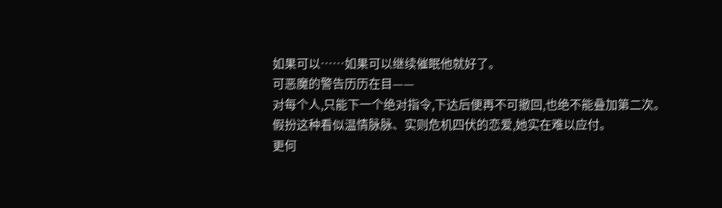如果可以……如果可以继续催眠他就好了。
可恶魔的警告历历在目——
对每个人,只能下一个绝对指令,下达后便再不可撤回,也绝不能叠加第二次。
假扮这种看似温情脉脉、实则危机四伏的恋爱,她实在难以应付。
更何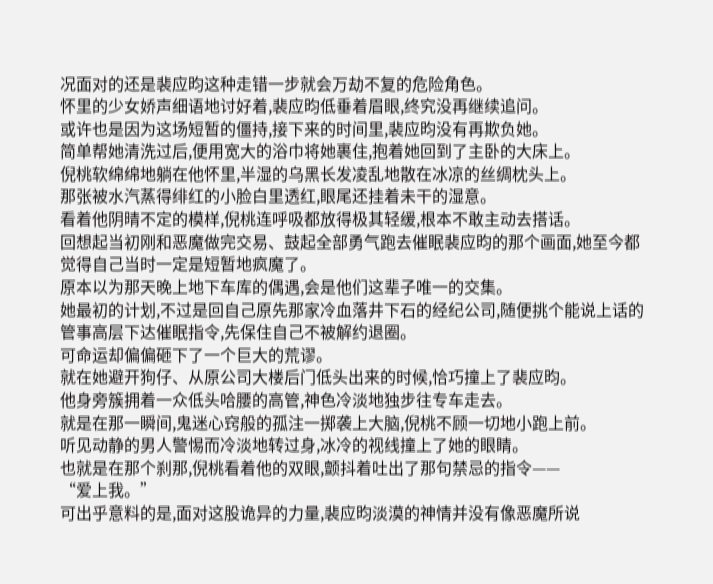况面对的还是裴应昀这种走错一步就会万劫不复的危险角色。
怀里的少女娇声细语地讨好着,裴应昀低垂着眉眼,终究没再继续追问。
或许也是因为这场短暂的僵持,接下来的时间里,裴应昀没有再欺负她。
简单帮她清洗过后,便用宽大的浴巾将她裹住,抱着她回到了主卧的大床上。
倪桃软绵绵地躺在他怀里,半湿的乌黑长发凌乱地散在冰凉的丝绸枕头上。
那张被水汽蒸得绯红的小脸白里透红,眼尾还挂着未干的湿意。
看着他阴晴不定的模样,倪桃连呼吸都放得极其轻缓,根本不敢主动去搭话。
回想起当初刚和恶魔做完交易、鼓起全部勇气跑去催眠裴应昀的那个画面,她至今都觉得自己当时一定是短暂地疯魔了。
原本以为那天晚上地下车库的偶遇,会是他们这辈子唯一的交集。
她最初的计划,不过是回自己原先那家冷血落井下石的经纪公司,随便挑个能说上话的管事高层下达催眠指令,先保住自己不被解约退圈。
可命运却偏偏砸下了一个巨大的荒谬。
就在她避开狗仔、从原公司大楼后门低头出来的时候,恰巧撞上了裴应昀。
他身旁簇拥着一众低头哈腰的高管,神色冷淡地独步往专车走去。
就是在那一瞬间,鬼迷心窍般的孤注一掷袭上大脑,倪桃不顾一切地小跑上前。
听见动静的男人警惕而冷淡地转过身,冰冷的视线撞上了她的眼睛。
也就是在那个刹那,倪桃看着他的双眼,颤抖着吐出了那句禁忌的指令——
“爱上我。”
可出乎意料的是,面对这股诡异的力量,裴应昀淡漠的神情并没有像恶魔所说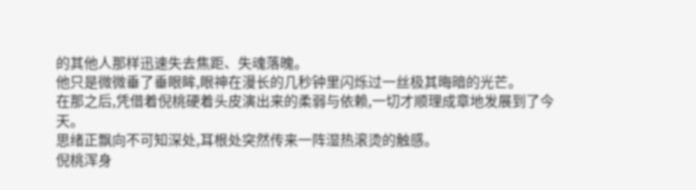的其他人那样迅速失去焦距、失魂落魄。
他只是微微垂了垂眼眸,眼神在漫长的几秒钟里闪烁过一丝极其晦暗的光芒。
在那之后,凭借着倪桃硬着头皮演出来的柔弱与依赖,一切才顺理成章地发展到了今天。
思绪正飘向不可知深处,耳根处突然传来一阵湿热滚烫的触感。
倪桃浑身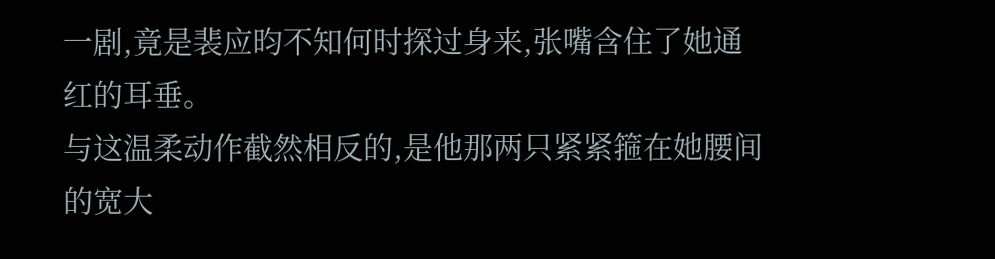一剧,竟是裴应昀不知何时探过身来,张嘴含住了她通红的耳垂。
与这温柔动作截然相反的,是他那两只紧紧箍在她腰间的宽大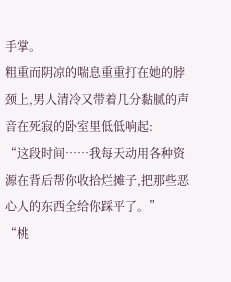手掌。
粗重而阴凉的喘息重重打在她的脖颈上,男人清冷又带着几分黏腻的声音在死寂的卧室里低低响起:
“这段时间……我每天动用各种资源在背后帮你收拾烂摊子,把那些恶心人的东西全给你踩平了。”
“桃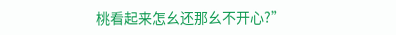桃看起来怎幺还那幺不开心?”